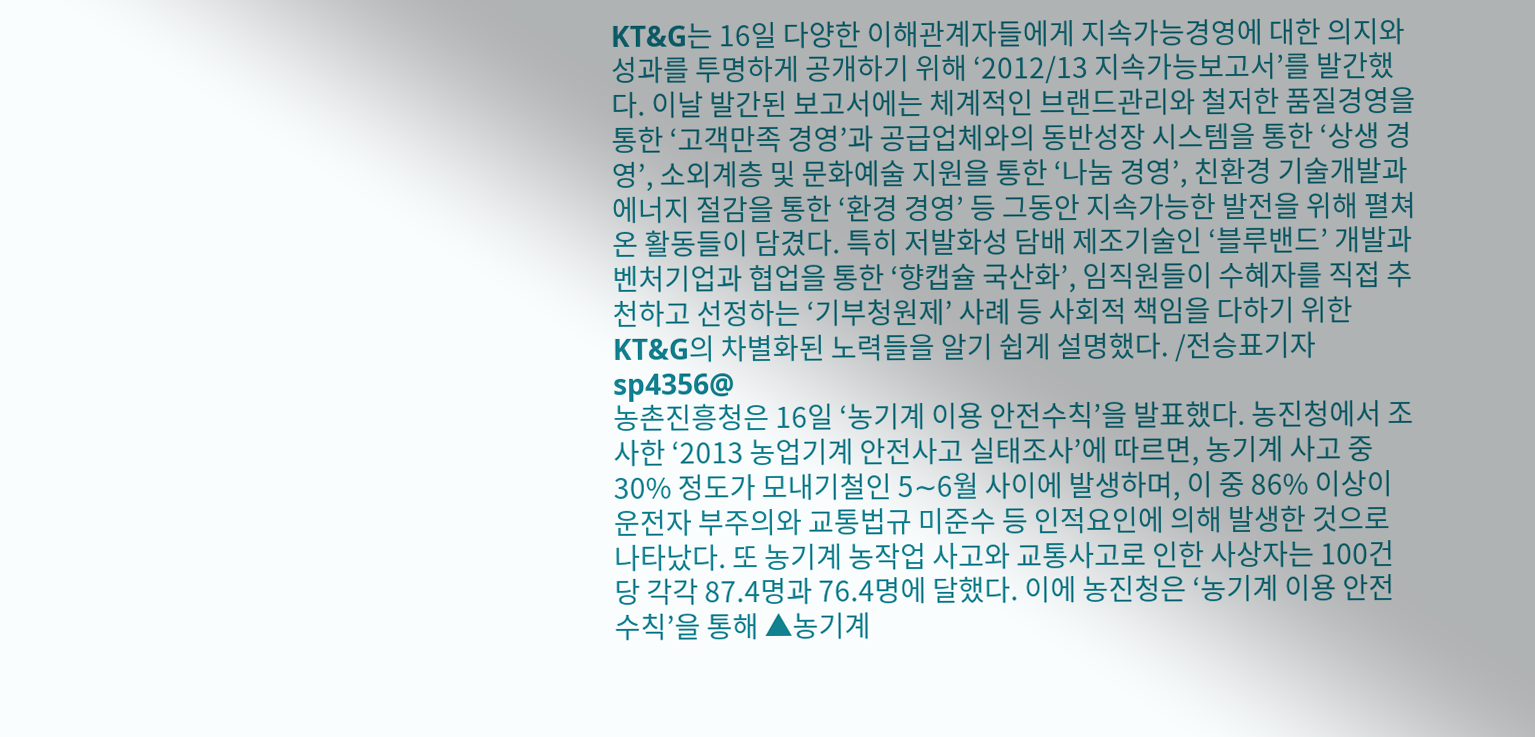KT&G는 16일 다양한 이해관계자들에게 지속가능경영에 대한 의지와 성과를 투명하게 공개하기 위해 ‘2012/13 지속가능보고서’를 발간했다. 이날 발간된 보고서에는 체계적인 브랜드관리와 철저한 품질경영을 통한 ‘고객만족 경영’과 공급업체와의 동반성장 시스템을 통한 ‘상생 경영’, 소외계층 및 문화예술 지원을 통한 ‘나눔 경영’, 친환경 기술개발과 에너지 절감을 통한 ‘환경 경영’ 등 그동안 지속가능한 발전을 위해 펼쳐온 활동들이 담겼다. 특히 저발화성 담배 제조기술인 ‘블루밴드’ 개발과 벤처기업과 협업을 통한 ‘향캡슐 국산화’, 임직원들이 수혜자를 직접 추천하고 선정하는 ‘기부청원제’ 사례 등 사회적 책임을 다하기 위한 KT&G의 차별화된 노력들을 알기 쉽게 설명했다. /전승표기자 sp4356@
농촌진흥청은 16일 ‘농기계 이용 안전수칙’을 발표했다. 농진청에서 조사한 ‘2013 농업기계 안전사고 실태조사’에 따르면, 농기계 사고 중 30% 정도가 모내기철인 5∼6월 사이에 발생하며, 이 중 86% 이상이 운전자 부주의와 교통법규 미준수 등 인적요인에 의해 발생한 것으로 나타났다. 또 농기계 농작업 사고와 교통사고로 인한 사상자는 100건당 각각 87.4명과 76.4명에 달했다. 이에 농진청은 ‘농기계 이용 안전수칙’을 통해 ▲농기계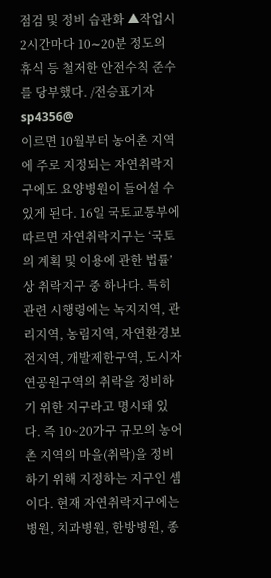점검 및 정비 습관화 ▲작업시 2시간마다 10∼20분 정도의 휴식 등 철저한 안전수칙 준수를 당부했다. /전승표기자 sp4356@
이르면 10월부터 농어촌 지역에 주로 지정되는 자연취락지구에도 요양병원이 들어설 수 있게 된다. 16일 국토교통부에 따르면 자연취락지구는 ‘국토의 계획 및 이용에 관한 법률’상 취락지구 중 하나다. 특히 관련 시행령에는 녹지지역, 관리지역, 농림지역, 자연환경보전지역, 개발제한구역, 도시자연공원구역의 취락을 정비하기 위한 지구라고 명시돼 있다. 즉 10~20가구 규모의 농어촌 지역의 마을(취락)을 정비하기 위해 지정하는 지구인 셈이다. 현재 자연취락지구에는 병원, 치과병원, 한방병원, 종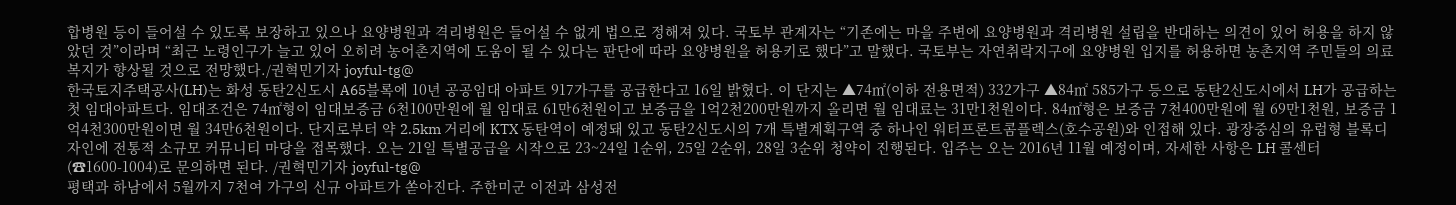합병원 등이 들어설 수 있도록 보장하고 있으나 요양병원과 격리병원은 들어설 수 없게 법으로 정해져 있다. 국토부 관계자는 “기존에는 마을 주변에 요양병원과 격리병원 설립을 반대하는 의견이 있어 허용을 하지 않았던 것”이라며 “최근 노령인구가 늘고 있어 오히려 농어촌지역에 도움이 될 수 있다는 판단에 따라 요양병원을 허용키로 했다”고 말했다. 국토부는 자연취락지구에 요양병원 입지를 허용하면 농촌지역 주민들의 의료복지가 향상될 것으로 전망했다./권혁민기자 joyful-tg@
한국토지주택공사(LH)는 화성 동탄2신도시 A65블록에 10년 공공임대 아파트 917가구를 공급한다고 16일 밝혔다. 이 단지는 ▲74㎡(이하 전용면적) 332가구 ▲84㎡ 585가구 등으로 동탄2신도시에서 LH가 공급하는 첫 임대아파트다. 임대조건은 74㎡형이 임대보증금 6천100만원에 월 임대료 61만6천원이고 보증금을 1억2천200만원까지 올리면 월 임대료는 31만1천원이다. 84㎡형은 보증금 7천400만원에 월 69만1천원, 보증금 1억4천300만원이면 월 34만6천원이다. 단지로부터 약 2.5km 거리에 KTX 동탄역이 예정돼 있고 동탄2신도시의 7개 특별계획구역 중 하나인 워터프론트콤플렉스(호수공원)와 인접해 있다. 광장중심의 유럽형 블록디자인에 전통적 소규모 커뮤니티 마당을 접목했다. 오는 21일 특별공급을 시작으로 23~24일 1순위, 25일 2순위, 28일 3순위 청약이 진행된다. 입주는 오는 2016년 11월 예정이며, 자세한 사항은 LH 콜센터(☎1600-1004)로 문의하면 된다. /권혁민기자 joyful-tg@
평택과 하남에서 5월까지 7천여 가구의 신규 아파트가 쏟아진다. 주한미군 이전과 삼성전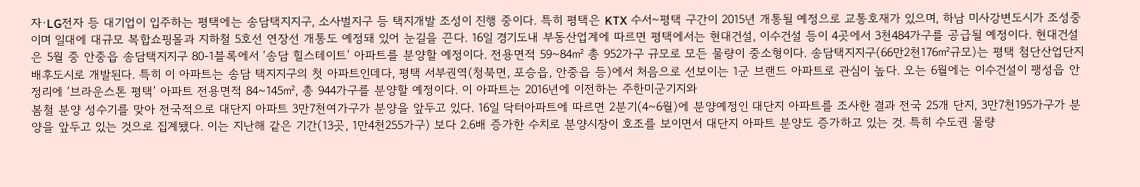자·LG전자 등 대기업이 입주하는 평택에는 송담택지지구, 소사벌지구 등 택지개발 조성이 진행 중이다. 특히 평택은 KTX 수서~평택 구간이 2015년 개통될 예정으로 교통호재가 있으며, 하남 미사강변도시가 조성중이며 일대에 대규모 복합쇼핑몰과 지하철 5호선 연장선 개통도 예정돼 있어 눈길을 끈다. 16일 경기도내 부동산업계에 따르면 평택에서는 현대건설, 이수건설 등이 4곳에서 3천484가구를 공급될 예정이다. 현대건설은 5월 중 안중읍 송담택지지구 80-1블록에서 ‘송담 힐스테이트’ 아파트를 분양할 예정이다. 전용면적 59~84㎡ 총 952가구 규모로 모든 물량이 중소형이다. 송담택지지구(66만2천176㎡규모)는 평택 첨단산업단지 배후도시로 개발된다. 특히 이 아파트는 송담 택지지구의 첫 아파트인데다, 평택 서부권역(청북면, 포승읍, 안중읍 등)에서 처음으로 선보이는 1군 브랜드 아파트로 관심이 높다. 오는 6월에는 이수건설이 팽성읍 안정리에 ‘브라운스톤 평택’ 아파트 전용면적 84~145㎡, 총 944가구를 분양할 예정이다. 이 아파트는 2016년에 이전하는 주한미군기지와
봄철 분양 성수기를 맞아 전국적으로 대단지 아파트 3만7천여가구가 분양을 앞두고 있다. 16일 닥터아파트에 따르면 2분기(4~6월)에 분양예정인 대단지 아파트를 조사한 결과 전국 25개 단지, 3만7천195가구가 분양을 앞두고 있는 것으로 집계됐다. 이는 지난해 같은 기간(13곳, 1만4천255가구) 보다 2.6배 증가한 수치로 분양시장이 호조를 보이면서 대단지 아파트 분양도 증가하고 있는 것. 특히 수도권 물량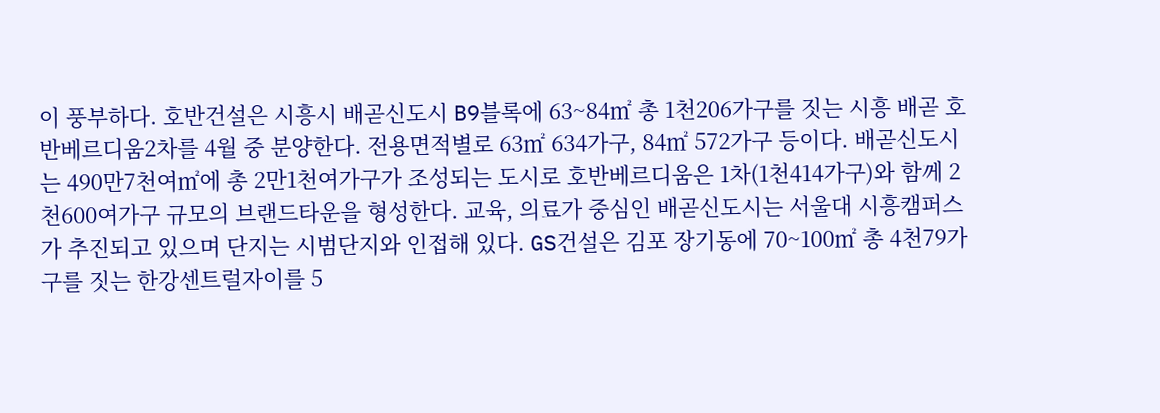이 풍부하다. 호반건설은 시흥시 배곧신도시 B9블록에 63~84㎡ 총 1천206가구를 짓는 시흥 배곧 호반베르디움2차를 4월 중 분양한다. 전용면적별로 63㎡ 634가구, 84㎡ 572가구 등이다. 배곧신도시는 490만7천여㎡에 총 2만1천여가구가 조성되는 도시로 호반베르디움은 1차(1천414가구)와 함께 2천600여가구 규모의 브랜드타운을 형성한다. 교육, 의료가 중심인 배곧신도시는 서울대 시흥캠퍼스가 추진되고 있으며 단지는 시범단지와 인접해 있다. GS건설은 김포 장기동에 70~100㎡ 총 4천79가구를 짓는 한강센트럴자이를 5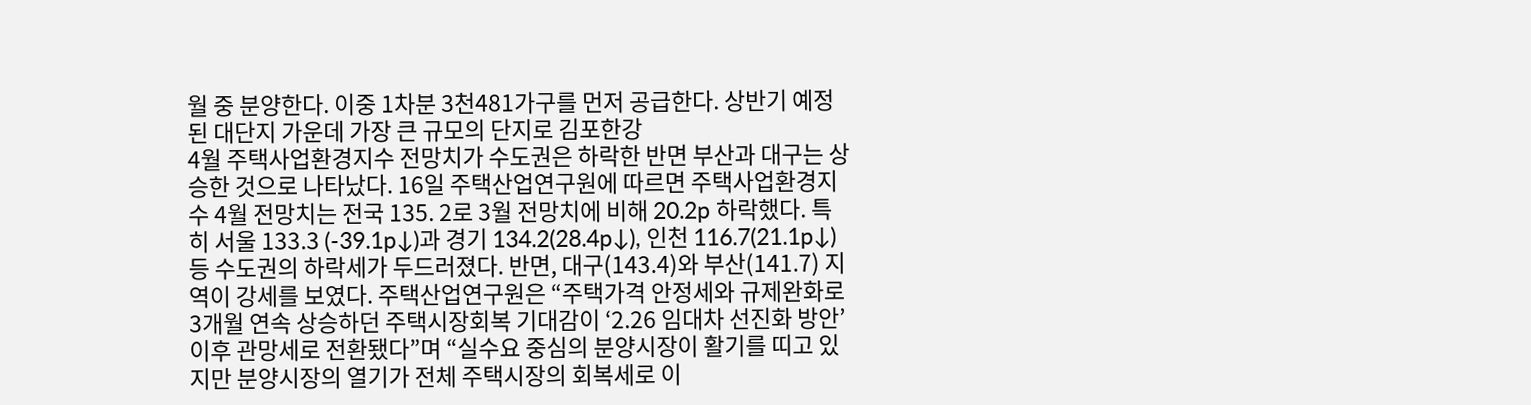월 중 분양한다. 이중 1차분 3천481가구를 먼저 공급한다. 상반기 예정된 대단지 가운데 가장 큰 규모의 단지로 김포한강
4월 주택사업환경지수 전망치가 수도권은 하락한 반면 부산과 대구는 상승한 것으로 나타났다. 16일 주택산업연구원에 따르면 주택사업환경지수 4월 전망치는 전국 135. 2로 3월 전망치에 비해 20.2p 하락했다. 특히 서울 133.3 (-39.1p↓)과 경기 134.2(28.4p↓), 인천 116.7(21.1p↓) 등 수도권의 하락세가 두드러졌다. 반면, 대구(143.4)와 부산(141.7) 지역이 강세를 보였다. 주택산업연구원은 “주택가격 안정세와 규제완화로 3개월 연속 상승하던 주택시장회복 기대감이 ‘2.26 임대차 선진화 방안’ 이후 관망세로 전환됐다”며 “실수요 중심의 분양시장이 활기를 띠고 있지만 분양시장의 열기가 전체 주택시장의 회복세로 이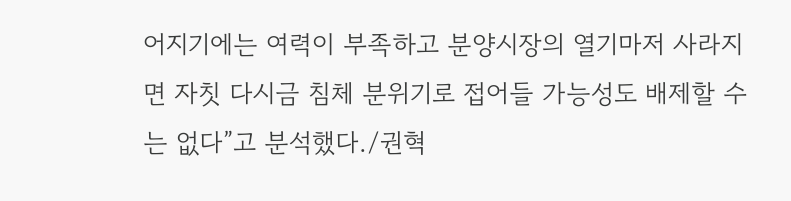어지기에는 여력이 부족하고 분양시장의 열기마저 사라지면 자칫 다시금 침체 분위기로 접어들 가능성도 배제할 수는 없다”고 분석했다./권혁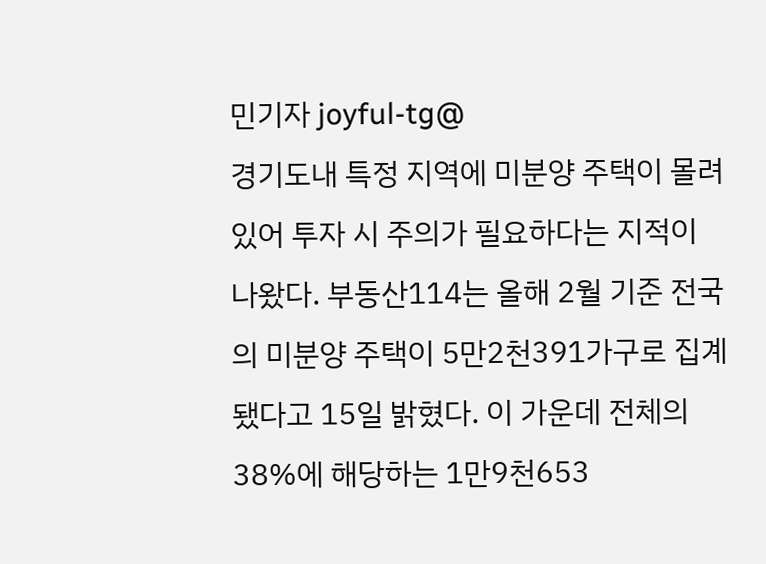민기자 joyful-tg@
경기도내 특정 지역에 미분양 주택이 몰려 있어 투자 시 주의가 필요하다는 지적이 나왔다. 부동산114는 올해 2월 기준 전국의 미분양 주택이 5만2천391가구로 집계됐다고 15일 밝혔다. 이 가운데 전체의 38%에 해당하는 1만9천653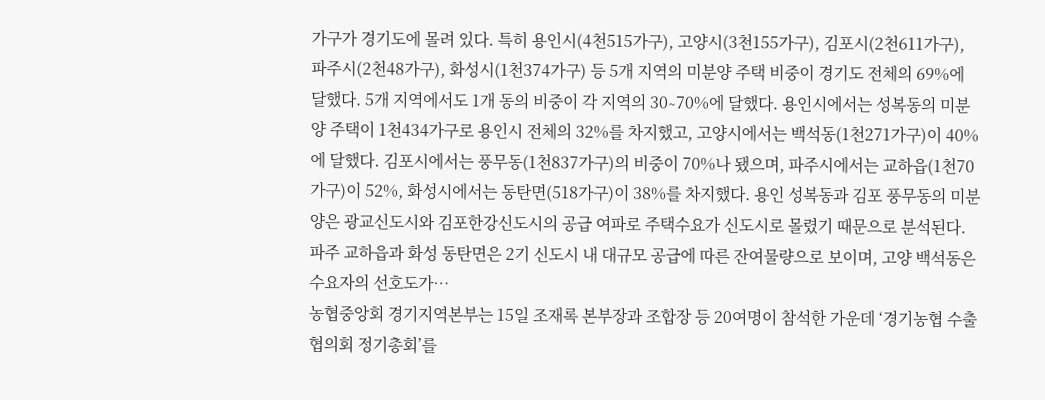가구가 경기도에 몰려 있다. 특히 용인시(4천515가구), 고양시(3천155가구), 김포시(2천611가구), 파주시(2천48가구), 화성시(1천374가구) 등 5개 지역의 미분양 주택 비중이 경기도 전체의 69%에 달했다. 5개 지역에서도 1개 동의 비중이 각 지역의 30∼70%에 달했다. 용인시에서는 성복동의 미분양 주택이 1천434가구로 용인시 전체의 32%를 차지했고, 고양시에서는 백석동(1천271가구)이 40%에 달했다. 김포시에서는 풍무동(1천837가구)의 비중이 70%나 됐으며, 파주시에서는 교하읍(1천70가구)이 52%, 화성시에서는 동탄면(518가구)이 38%를 차지했다. 용인 성복동과 김포 풍무동의 미분양은 광교신도시와 김포한강신도시의 공급 여파로 주택수요가 신도시로 몰렸기 때문으로 분석된다. 파주 교하읍과 화성 동탄면은 2기 신도시 내 대규모 공급에 따른 잔여물량으로 보이며, 고양 백석동은 수요자의 선호도가…
농협중앙회 경기지역본부는 15일 조재록 본부장과 조합장 등 20여명이 참석한 가운데 ‘경기농협 수출협의회 정기총회’를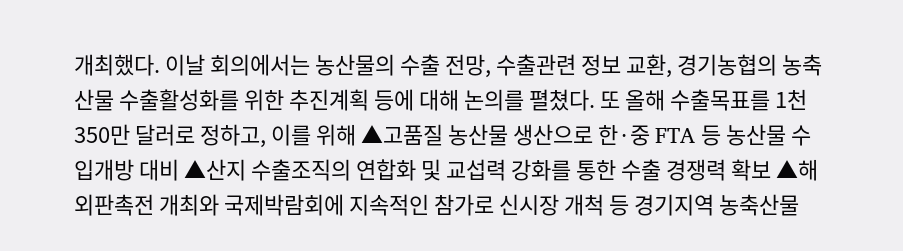개최했다. 이날 회의에서는 농산물의 수출 전망, 수출관련 정보 교환, 경기농협의 농축산물 수출활성화를 위한 추진계획 등에 대해 논의를 펼쳤다. 또 올해 수출목표를 1천350만 달러로 정하고, 이를 위해 ▲고품질 농산물 생산으로 한·중 FTA 등 농산물 수입개방 대비 ▲산지 수출조직의 연합화 및 교섭력 강화를 통한 수출 경쟁력 확보 ▲해외판촉전 개최와 국제박람회에 지속적인 참가로 신시장 개척 등 경기지역 농축산물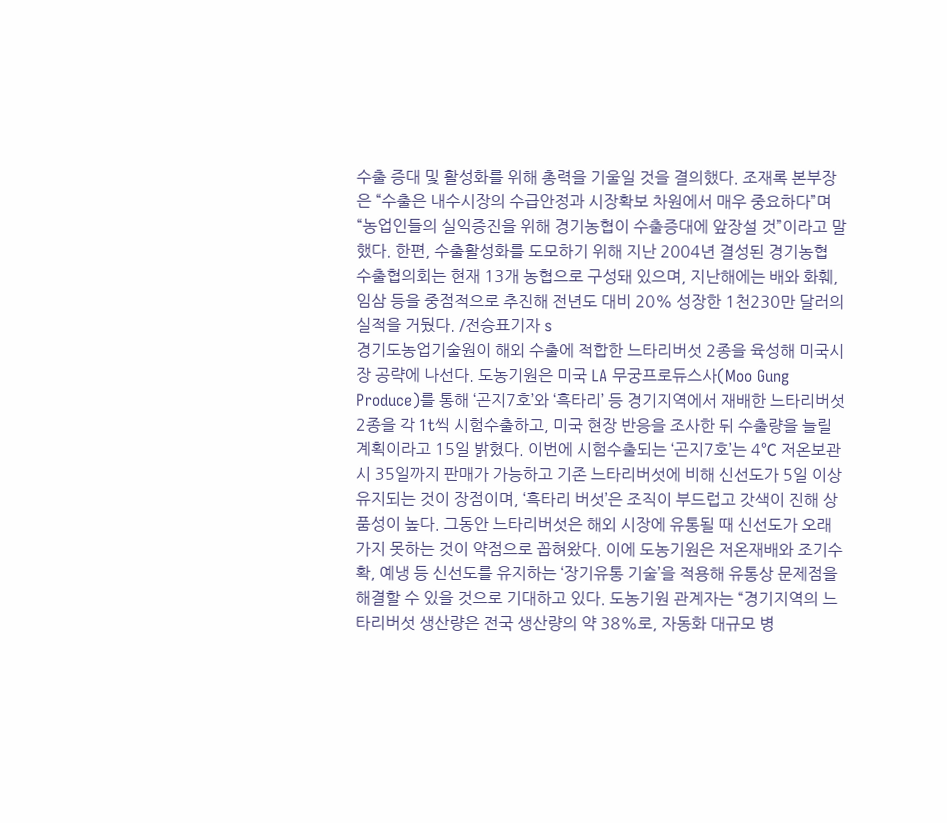수출 증대 및 활성화를 위해 총력을 기울일 것을 결의했다. 조재록 본부장은 “수출은 내수시장의 수급안정과 시장확보 차원에서 매우 중요하다”며 “농업인들의 실익증진을 위해 경기농협이 수출증대에 앞장설 것”이라고 말했다. 한편, 수출활성화를 도모하기 위해 지난 2004년 결성된 경기농협 수출협의회는 현재 13개 농협으로 구성돼 있으며, 지난해에는 배와 화훼, 임삼 등을 중점적으로 추진해 전년도 대비 20% 성장한 1천230만 달러의 실적을 거뒀다. /전승표기자 s
경기도농업기술원이 해외 수출에 적합한 느타리버섯 2종을 육성해 미국시장 공략에 나선다. 도농기원은 미국 LA 무궁프로듀스사(Moo Gung Produce)를 통해 ‘곤지7호’와 ‘흑타리’ 등 경기지역에서 재배한 느타리버섯 2종을 각 1t씩 시험수출하고, 미국 현장 반응을 조사한 뒤 수출량을 늘릴 계획이라고 15일 밝혔다. 이번에 시험수출되는 ‘곤지7호’는 4℃ 저온보관 시 35일까지 판매가 가능하고 기존 느타리버섯에 비해 신선도가 5일 이상 유지되는 것이 장점이며, ‘흑타리 버섯’은 조직이 부드럽고 갓색이 진해 상품성이 높다. 그동안 느타리버섯은 해외 시장에 유통될 때 신선도가 오래가지 못하는 것이 약점으로 꼽혀왔다. 이에 도농기원은 저온재배와 조기수확, 예냉 등 신선도를 유지하는 ‘장기유통 기술’을 적용해 유통상 문제점을 해결할 수 있을 것으로 기대하고 있다. 도농기원 관계자는 “경기지역의 느타리버섯 생산량은 전국 생산량의 약 38%로, 자동화 대규모 병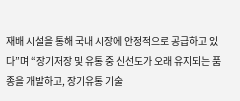재배 시설을 통해 국내 시장에 안정적으로 공급하고 있다”며 “장기저장 및 유통 중 신선도가 오래 유지되는 품종을 개발하고, 장기유통 기술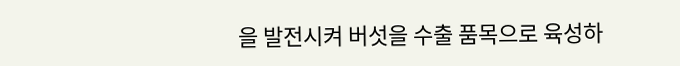을 발전시켜 버섯을 수출 품목으로 육성하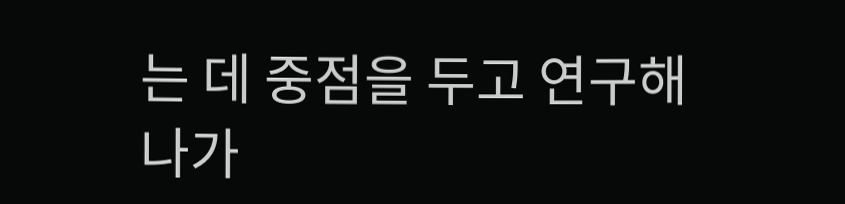는 데 중점을 두고 연구해 나가